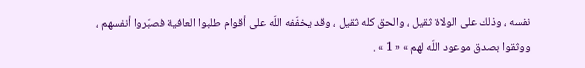نفسه ، وذلك على الولاة ثقيل ، والحق كله ثقيل ، وقد يخفّفه اللّه على أقوام طلبوا العافية فصبّروا أنفسهم ، ووثقوا بصدق موعود اللّه لهم » « 1 » .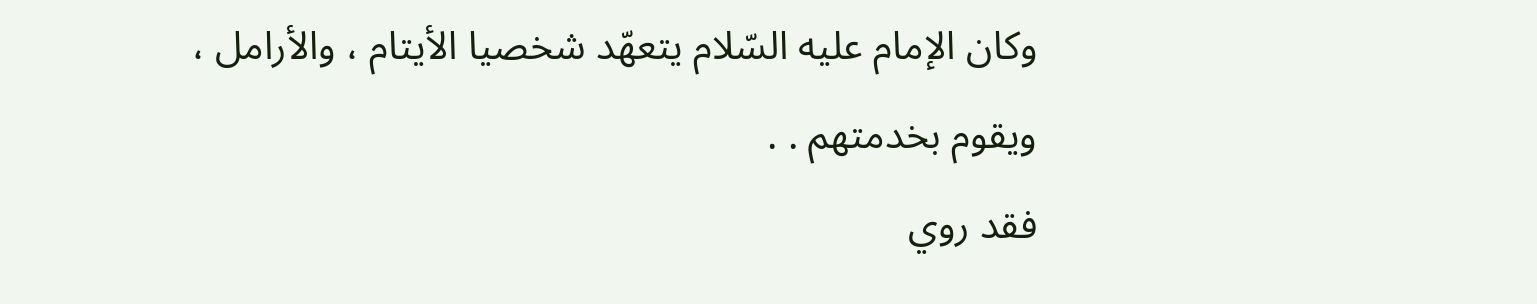وكان الإمام عليه السّلام يتعهّد شخصيا الأيتام ، والأرامل ، ويقوم بخدمتهم . .
فقد روي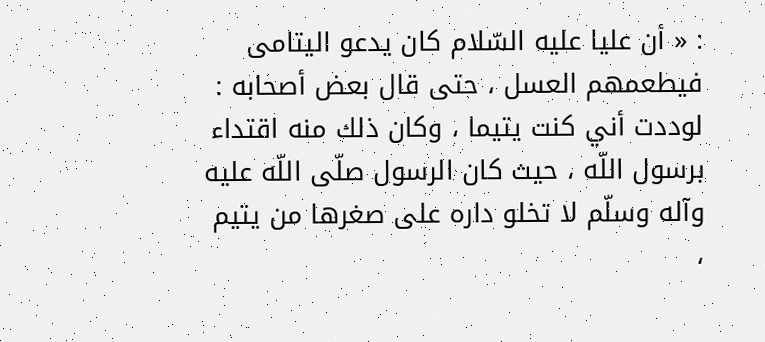: « أن عليا عليه السّلام كان يدعو اليتامى فيطعمهم العسل ، حتى قال بعض أصحابه : لوددت أني كنت يتيما ، وكان ذلك منه اقتداء برسول اللّه ، حيث كان الرسول صلّى اللّه عليه وآله وسلّم لا تخلو داره على صغرها من يتيم ،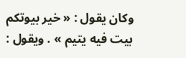وكان يقول : « خير بيوتكم بيت فيه يتيم » . ويقول :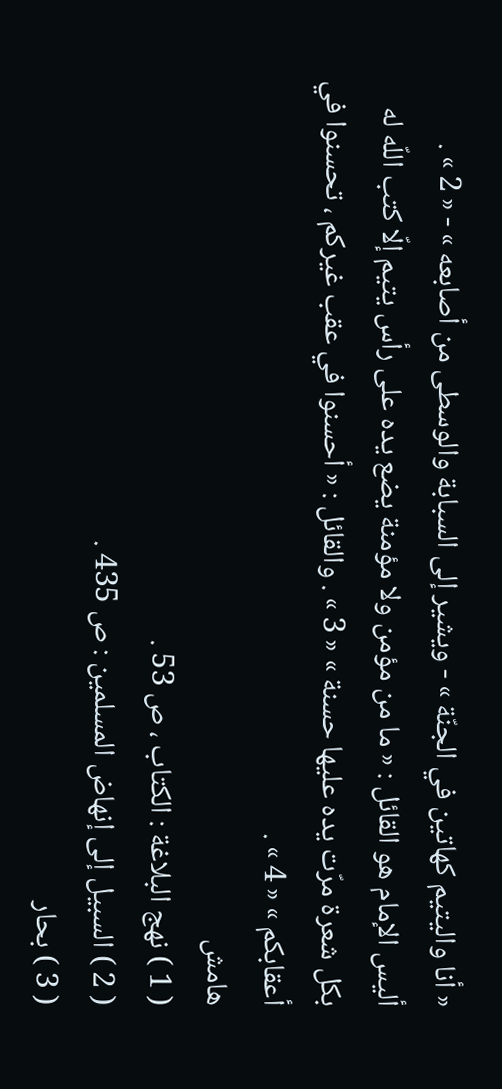« أنا واليتيم كهاتين في الجنّة » - ويشير إلى السبابة والوسطى من أصابعه » - « 2 » .
أليس الإمام هو القائل : « ما من مؤمن ولا مؤمنة يضع يده على رأس يتيم إلّا كتب اللّه له بكل شعرة مرّت يده عليها حسنة » « 3 » . والقائل : « أحسنوا في عقب غيركم ، تحسنوا في أعقابكم » « 4 » .
هامش
( 1 ) نهج البلاغة : الكتاب ، ص 53 .
( 2 ) السبيل إلى إنهاض المسلمين : ص 435 .
( 3 ) بحار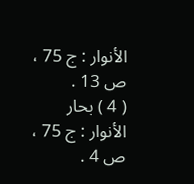الأنوار : ج 75 ، ص 13 .
( 4 ) بحار الأنوار : ج 75 ، ص 4 .